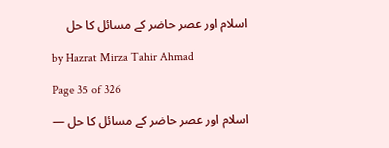اسلام اور عصر حاضر کے مسائل کا حل

by Hazrat Mirza Tahir Ahmad

Page 35 of 326

اسلام اور عصر حاضر کے مسائل کا حل —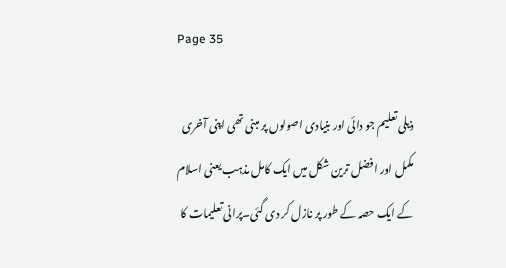Page 35

ذیلی تعلیم جو دائی اور بنیادی اصولوں پر مبنی تھی اپنی آخری مکمل اور افضل ترین شکل میں ایک کامل مذہب یعنی اسلام کے ایک حصہ کے طور پر نازل کر دی گئی۔پرانی تعلیمات کا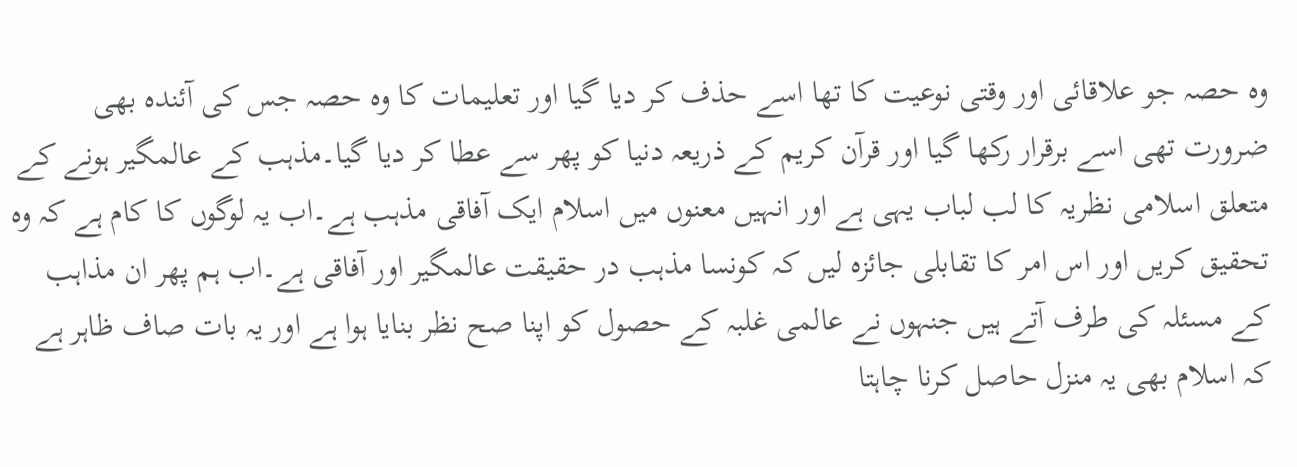وہ حصہ جو علاقائی اور وقتی نوعیت کا تھا اسے حذف کر دیا گیا اور تعلیمات کا وہ حصہ جس کی آئندہ بھی ضرورت تھی اسے برقرار رکھا گیا اور قرآن کریم کے ذریعہ دنیا کو پھر سے عطا کر دیا گیا۔مذہب کے عالمگیر ہونے کے متعلق اسلامی نظریہ کا لب لباب یہی ہے اور انہیں معنوں میں اسلام ایک آفاقی مذہب ہے۔اب یہ لوگوں کا کام ہے کہ وہ تحقیق کریں اور اس امر کا تقابلی جائزہ لیں کہ کونسا مذہب در حقیقت عالمگیر اور آفاقی ہے۔اب ہم پھر ان مذاہب کے مسئلہ کی طرف آتے ہیں جنہوں نے عالمی غلبہ کے حصول کو اپنا صح نظر بنایا ہوا ہے اور یہ بات صاف ظاہر ہے کہ اسلام بھی یہ منزل حاصل کرنا چاہتا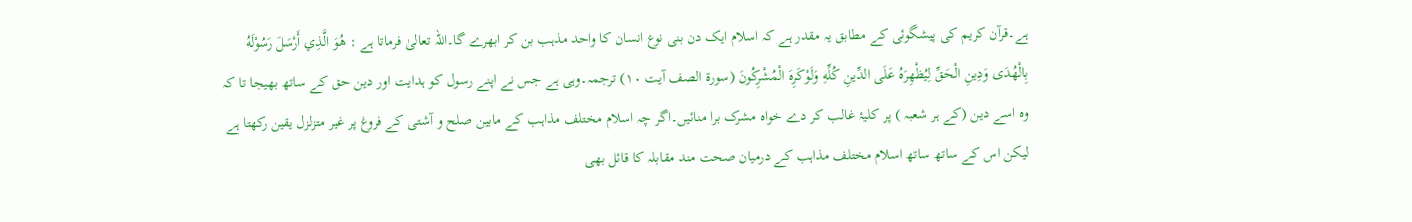ہے۔قرآن کریم کی پیشگوئی کے مطابق یہ مقدر ہے کہ اسلام ایک دن بنی نوع انسان کا واحد مذہب بن کر ابھرے گا۔اللہ تعالیٰ فرماتا ہے : هُوَ الَّذِي أَرْسَلَ رَسُوْلَهُ بِالْهُدَى وَدِينِ الْحَقِّ لِيُظْهِرَهُ عَلَى الدِّينِ كُلِّهِ وَلَوْكَرِهَ الْمُشْرِكُونَ (سورۃ الصف آیت ۱۰) ترجمہ۔وہی ہے جس نے اپنے رسول کو ہدایت اور دین حق کے ساتھ بھیجا تا کہ وہ اسے دین (کے ہر شعبہ ) پر کلیۂ غالب کر دے خواہ مشرک برا منائیں۔اگر چہ اسلام مختلف مذاہب کے مابین صلح و آشتی کے فروغ پر غیر متزلزل یقین رکھتا ہے لیکن اس کے ساتھ ساتھ اسلام مختلف مذاہب کے درمیان صحت مند مقابلہ کا قائل بھی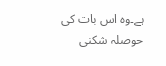ہے۔وہ اس بات کی حوصلہ شکنی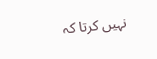نہیں کرتا کہ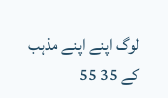لوگ اپنے اپنے مذہب کے 35 55